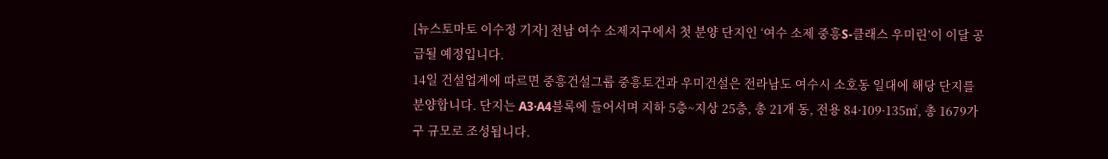[뉴스토마토 이수정 기자] 전남 여수 소제지구에서 첫 분양 단지인 ‘여수 소제 중흥S-클래스 우미린’이 이달 공급될 예정입니다.
14일 건설업계에 따르면 중흥건설그룹 중흥토건과 우미건설은 전라남도 여수시 소호동 일대에 해당 단지를 분양합니다. 단지는 A3·A4블록에 들어서며 지하 5층~지상 25층, 총 21개 동, 전용 84·109·135㎡, 총 1679가구 규모로 조성됩니다.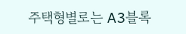주택형별로는 A3블록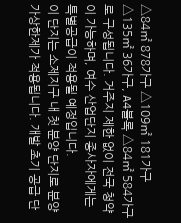△84㎡ 878가구 △109㎡ 181가구 △135㎡ 36가구, A4블록 △84㎡ 584가구로 구성됩니다. 거주지 제한 없이 전국 청약이 가능하며, 여수 산업단지 종사자에게는 특별공급이 적용될 예정입니다.
이 단지는 소제지구 내 첫 분양 단지로 분양가상한제가 적용됩니다. 개발 초기 공급 단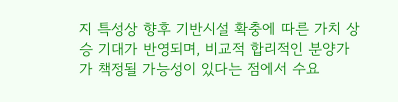지 특성상 향후 기반시설 확충에 따른 가치 상승 기대가 반영되며, 비교적 합리적인 분양가가 책정될 가능성이 있다는 점에서 수요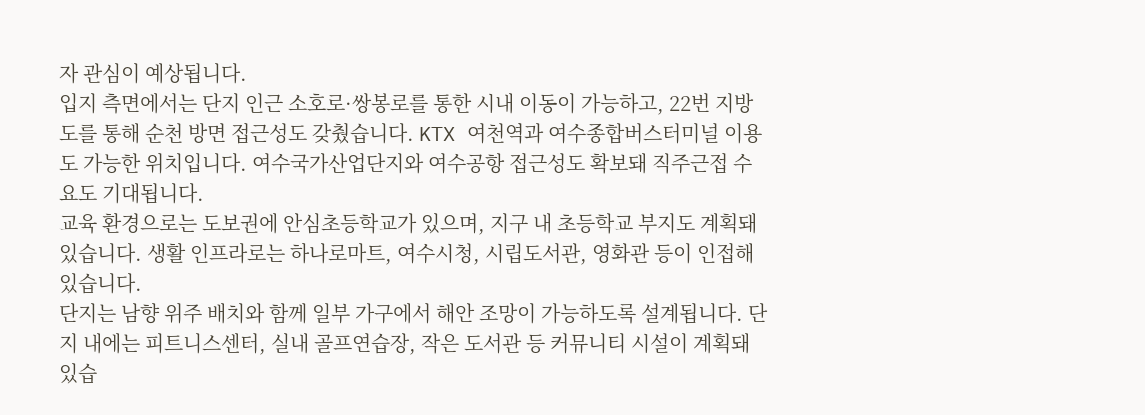자 관심이 예상됩니다.
입지 측면에서는 단지 인근 소호로·쌍봉로를 통한 시내 이동이 가능하고, 22번 지방도를 통해 순천 방면 접근성도 갖췄습니다. KTX 여천역과 여수종합버스터미널 이용도 가능한 위치입니다. 여수국가산업단지와 여수공항 접근성도 확보돼 직주근접 수요도 기대됩니다.
교육 환경으로는 도보권에 안심초등학교가 있으며, 지구 내 초등학교 부지도 계획돼 있습니다. 생활 인프라로는 하나로마트, 여수시청, 시립도서관, 영화관 등이 인접해 있습니다.
단지는 남향 위주 배치와 함께 일부 가구에서 해안 조망이 가능하도록 설계됩니다. 단지 내에는 피트니스센터, 실내 골프연습장, 작은 도서관 등 커뮤니티 시설이 계획돼 있습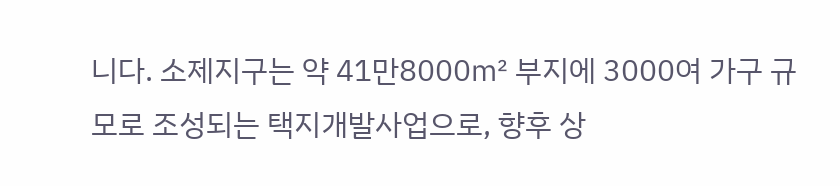니다. 소제지구는 약 41만8000㎡ 부지에 3000여 가구 규모로 조성되는 택지개발사업으로, 향후 상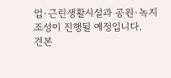업·근린생활시설과 공원·녹지 조성이 진행될 예정입니다.
견본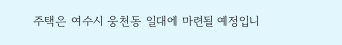주택은 여수시 웅천동 일대에 마련될 예정입니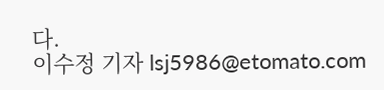다.
이수정 기자 lsj5986@etomato.com